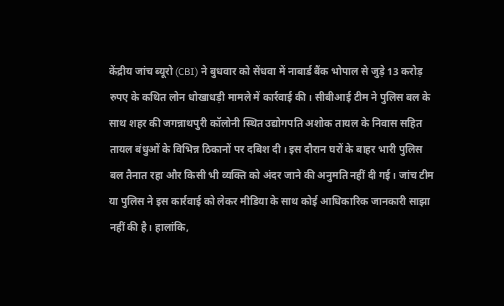केंद्रीय जांच ब्यूरो (CBI) ने बुधवार को सेंधवा में नाबार्ड बैंक भोपाल से जुड़े 13 करोड़ रुपए के कथित लोन धोखाधड़ी मामले में कार्रवाई की। सीबीआई टीम ने पुलिस बल के साथ शहर की जगन्नाथपुरी कॉलोनी स्थित उद्योगपति अशोक तायल के निवास सहित तायल बंधुओं के विभिन्न ठिकानों पर दबिश दी। इस दौरान घरों के बाहर भारी पुलिस बल तैनात रहा और किसी भी व्यक्ति को अंदर जाने की अनुमति नहीं दी गई। जांच टीम या पुलिस ने इस कार्रवाई को लेकर मीडिया के साथ कोई आधिकारिक जानकारी साझा नहीं की है। हालांकि,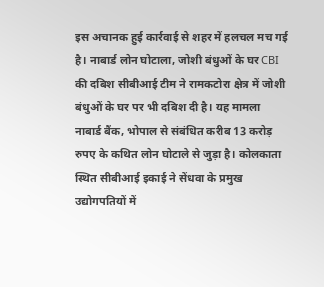इस अचानक हुई कार्रवाई से शहर में हलचल मच गई है। नाबार्ड लोन घोटाला, जोशी बंधुओं के घर CBI की दबिश सीबीआई टीम ने रामकटोरा क्षेत्र में जोशी बंधुओं के घर पर भी दबिश दी है। यह मामला नाबार्ड बैंक, भोपाल से संबंधित करीब 13 करोड़ रुपए के कथित लोन घोटाले से जुड़ा है। कोलकाता स्थित सीबीआई इकाई ने सेंधवा के प्रमुख उद्योगपतियों में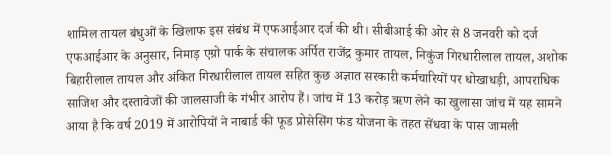शामिल तायल बंधुओं के खिलाफ इस संबंध में एफआईआर दर्ज की थी। सीबीआई की ओर से 8 जनवरी को दर्ज एफआईआर के अनुसार, निमाड़ एग्रो पार्क के संचालक अर्पित राजेंद्र कुमार तायल, निकुंज गिरधारीलाल तायल, अशोक बिहारीलाल तायल और अंकित गिरधारीलाल तायल सहित कुछ अज्ञात सरकारी कर्मचारियों पर धोखाधड़ी, आपराधिक साजिश और दस्तावेजों की जालसाजी के गंभीर आरोप हैं। जांच में 13 करोड़ ऋण लेने का खुलासा जांच में यह सामने आया है कि वर्ष 2019 में आरोपियों ने नाबार्ड की फूड प्रोसेसिंग फंड योजना के तहत सेंधवा के पास जामली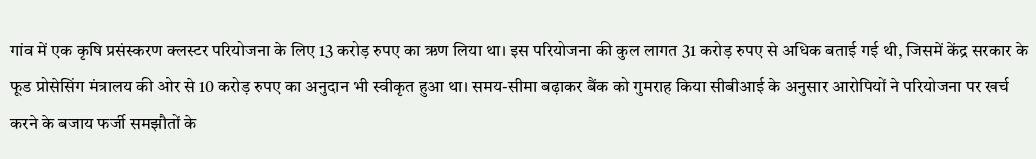गांव में एक कृषि प्रसंस्करण क्लस्टर परियोजना के लिए 13 करोड़ रुपए का ऋण लिया था। इस परियोजना की कुल लागत 31 करोड़ रुपए से अधिक बताई गई थी, जिसमें केंद्र सरकार के फूड प्रोसेसिंग मंत्रालय की ओर से 10 करोड़ रुपए का अनुदान भी स्वीकृत हुआ था। समय-सीमा बढ़ाकर बैंक को गुमराह किया सीबीआई के अनुसार आरोपियों ने परियोजना पर खर्च करने के बजाय फर्जी समझौतों के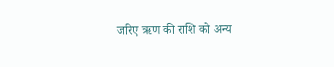जरिए ऋण की राशि को अन्य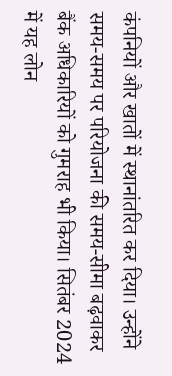कंपनियों और खातों में स्थानांतरित कर दिया। उन्होंने समय-समय पर परियोजना की समय-सीमा बढ़वाकर बैंक अधिकारियों को गुमराह भी किया। सितंबर 2024 में यह लोन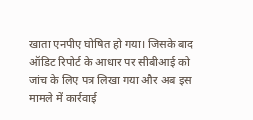खाता एनपीए घोषित हो गया। जिसके बाद ऑडिट रिपोर्ट के आधार पर सीबीआई को जांच के लिए पत्र लिखा गया और अब इस मामले में कार्रवाई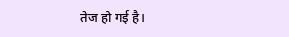तेज हो गई है।